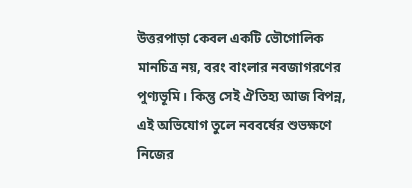উত্তরপাড়া কেবল একটি ভৌগোলিক মানচিত্র নয়, বরং বাংলার নবজাগরণের পুণ্যভূমি। কিন্তু সেই ঐতিহ্য আজ বিপন্ন, এই অভিযোগ তুলে নববর্ষের শুভক্ষণে নিজের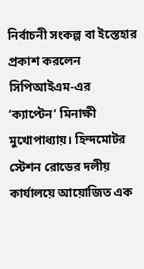নির্বাচনী সংকল্প বা ইস্তেহার প্রকাশ করলেন সিপিআইএম-এর ‘ক্যাপ্টেন’ মিনাক্ষী মুখোপাধ্যায়। হিন্দমোটর স্টেশন রোডের দলীয় কার্যালয়ে আয়োজিত এক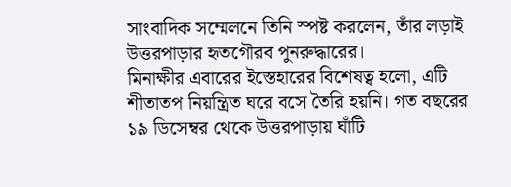সাংবাদিক সম্মেলনে তিনি স্পষ্ট করলেন, তাঁর লড়াই উত্তরপাড়ার হৃতগৌরব পুনরুদ্ধারের।
মিনাক্ষীর এবারের ইস্তেহারের বিশেষত্ব হলো, এটি শীতাতপ নিয়ন্ত্রিত ঘরে বসে তৈরি হয়নি। গত বছরের ১৯ ডিসেম্বর থেকে উত্তরপাড়ায় ঘাঁটি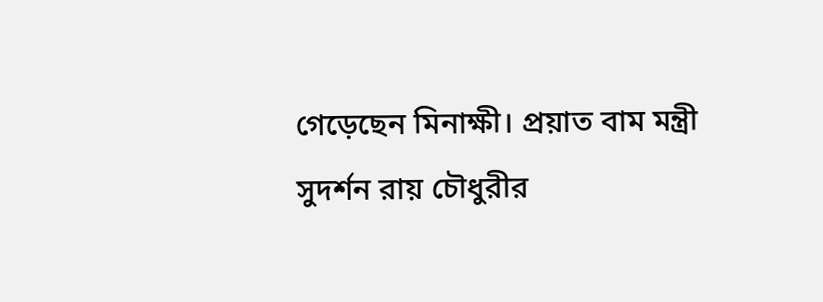গেড়েছেন মিনাক্ষী। প্রয়াত বাম মন্ত্রী সুদর্শন রায় চৌধুরীর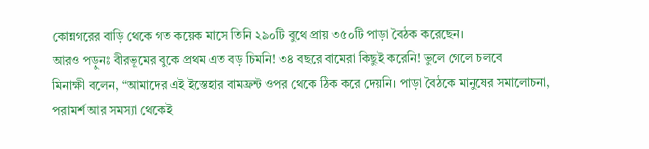কোন্নগরের বাড়ি থেকে গত কয়েক মাসে তিনি ২৯০টি বুথে প্রায় ৩৫০টি পাড়া বৈঠক করেছেন।
আরও পড়ুনঃ বীরভূমের বুকে প্রথম এত বড় চিমনি! ৩৪ বছরে বামেরা কিছুই করেনি! ভুলে গেলে চলবে
মিনাক্ষী বলেন, “আমাদের এই ইস্তেহার বামফ্রন্ট ওপর থেকে ঠিক করে দেয়নি। পাড়া বৈঠকে মানুষের সমালোচনা, পরামর্শ আর সমস্যা থেকেই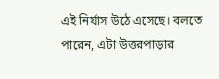এই নির্যাস উঠে এসেছে। বলতে পারেন, এটা উত্তরপাড়ার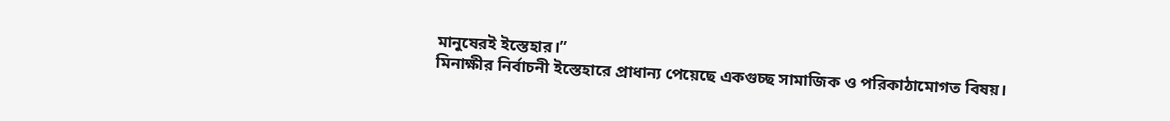মানুষেরই ইস্তেহার।”
মিনাক্ষীর নির্বাচনী ইস্তেহারে প্রাধান্য পেয়েছে একগুচ্ছ সামাজিক ও পরিকাঠামোগত বিষয়।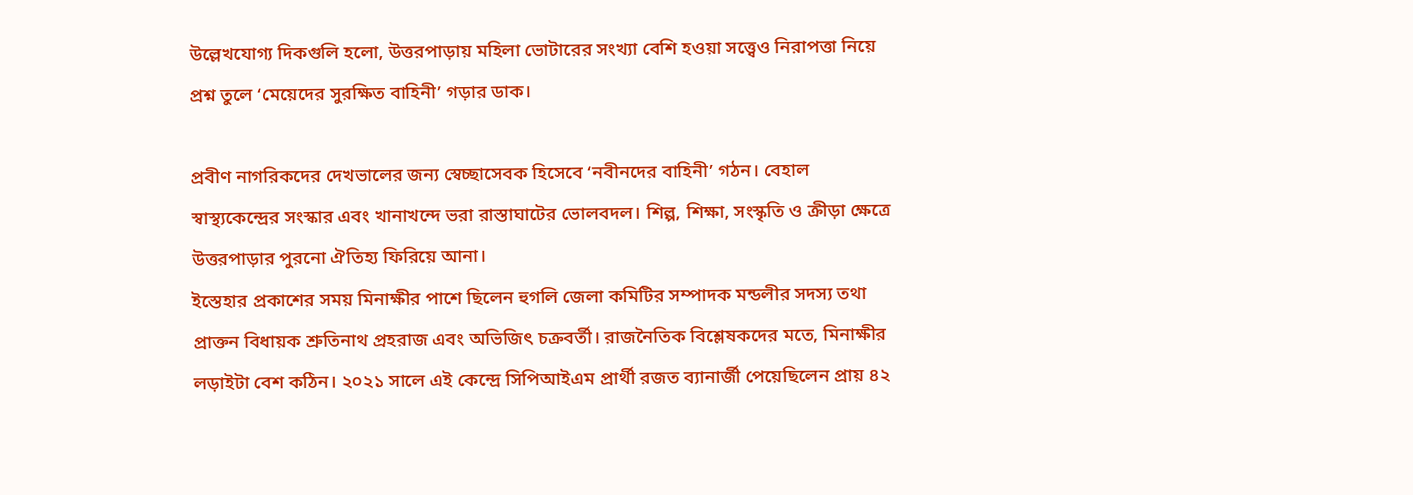উল্লেখযোগ্য দিকগুলি হলো, উত্তরপাড়ায় মহিলা ভোটারের সংখ্যা বেশি হওয়া সত্ত্বেও নিরাপত্তা নিয়ে প্রশ্ন তুলে ‘মেয়েদের সুরক্ষিত বাহিনী’ গড়ার ডাক।

প্রবীণ নাগরিকদের দেখভালের জন্য স্বেচ্ছাসেবক হিসেবে ‘নবীনদের বাহিনী’ গঠন। বেহাল স্বাস্থ্যকেন্দ্রের সংস্কার এবং খানাখন্দে ভরা রাস্তাঘাটের ভোলবদল। শিল্প, শিক্ষা, সংস্কৃতি ও ক্রীড়া ক্ষেত্রে উত্তরপাড়ার পুরনো ঐতিহ্য ফিরিয়ে আনা।
ইস্তেহার প্রকাশের সময় মিনাক্ষীর পাশে ছিলেন হুগলি জেলা কমিটির সম্পাদক মন্ডলীর সদস্য তথা প্রাক্তন বিধায়ক শ্রুতিনাথ প্রহরাজ এবং অভিজিৎ চক্রবর্তী। রাজনৈতিক বিশ্লেষকদের মতে, মিনাক্ষীর লড়াইটা বেশ কঠিন। ২০২১ সালে এই কেন্দ্রে সিপিআইএম প্রার্থী রজত ব্যানার্জী পেয়েছিলেন প্রায় ৪২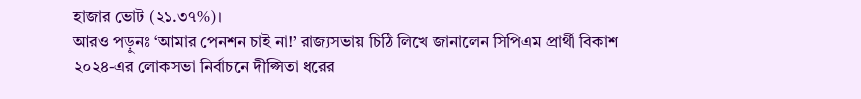হাজার ভোট (২১.৩৭%)।
আরও পড়ুনঃ ‘আমার পেনশন চাই না!’ রাজ্যসভায় চিঠি লিখে জানালেন সিপিএম প্রার্থী বিকাশ
২০২৪-এর লোকসভা নির্বাচনে দীপ্সিতা ধরের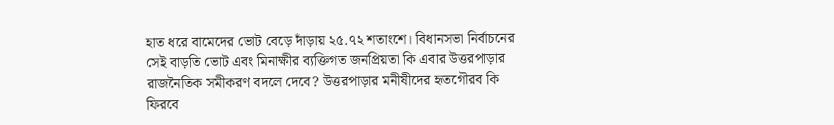হাত ধরে বামেদের ভোট বেড়ে দাঁড়ায় ২৫.৭২ শতাংশে। বিধানসভা নির্বাচনের সেই বাড়তি ভোট এবং মিনাক্ষীর ব্যক্তিগত জনপ্রিয়তা কি এবার উত্তরপাড়ার রাজনৈতিক সমীকরণ বদলে দেবে? উত্তরপাড়ার মনীষীদের হৃতগৌরব কি ফিরবে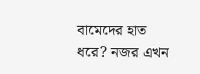বামেদের হাত ধরে? নজর এখন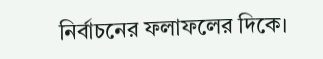নির্বাচনের ফলাফলের দিকে।